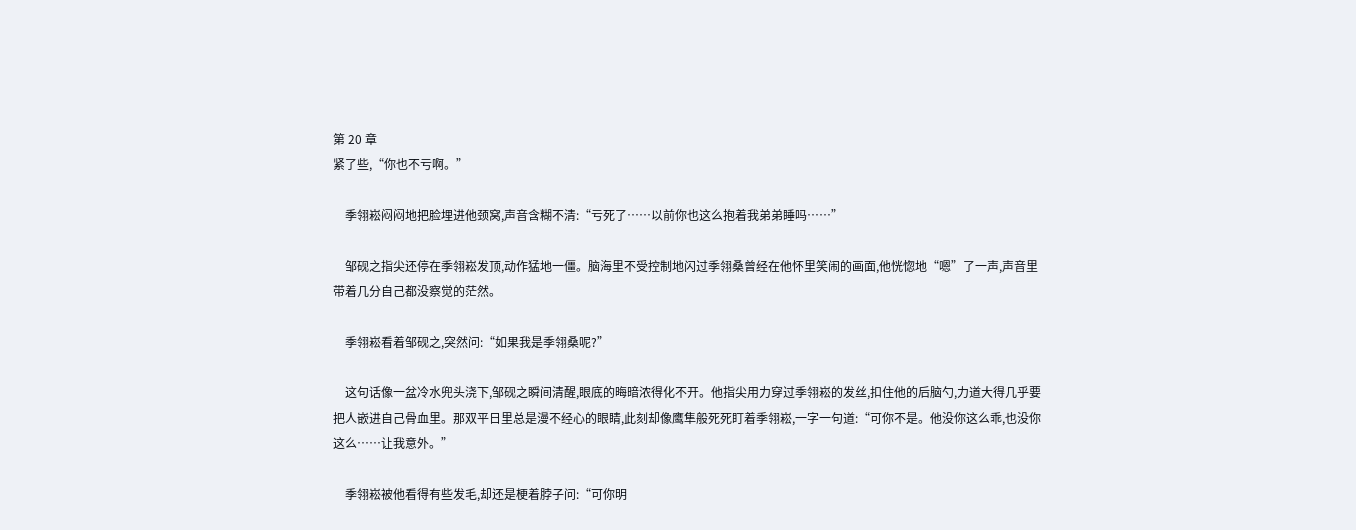第 20 章
紧了些,“你也不亏啊。”

    季翎崧闷闷地把脸埋进他颈窝,声音含糊不清:“亏死了……以前你也这么抱着我弟弟睡吗……”

    邹砚之指尖还停在季翎崧发顶,动作猛地一僵。脑海里不受控制地闪过季翎桑曾经在他怀里笑闹的画面,他恍惚地“嗯”了一声,声音里带着几分自己都没察觉的茫然。

    季翎崧看着邹砚之,突然问:“如果我是季翎桑呢?”

    这句话像一盆冷水兜头浇下,邹砚之瞬间清醒,眼底的晦暗浓得化不开。他指尖用力穿过季翎崧的发丝,扣住他的后脑勺,力道大得几乎要把人嵌进自己骨血里。那双平日里总是漫不经心的眼睛,此刻却像鹰隼般死死盯着季翎崧,一字一句道:“可你不是。他没你这么乖,也没你这么……让我意外。”

    季翎崧被他看得有些发毛,却还是梗着脖子问:“可你明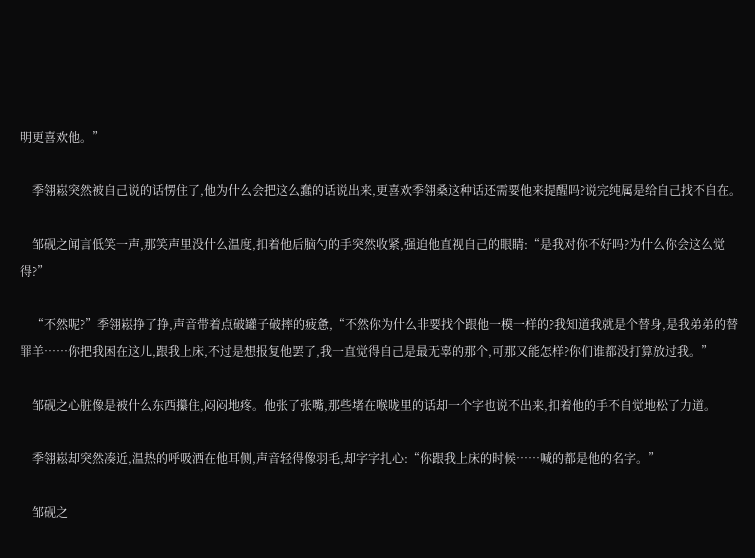明更喜欢他。”

    季翎崧突然被自己说的话愣住了,他为什么会把这么蠢的话说出来,更喜欢季翎桑这种话还需要他来提醒吗?说完纯属是给自己找不自在。

    邹砚之闻言低笑一声,那笑声里没什么温度,扣着他后脑勺的手突然收紧,强迫他直视自己的眼睛:“是我对你不好吗?为什么你会这么觉得?”

    “不然呢?”季翎崧挣了挣,声音带着点破罐子破摔的疲惫,“不然你为什么非要找个跟他一模一样的?我知道我就是个替身,是我弟弟的替罪羊……你把我困在这儿,跟我上床,不过是想报复他罢了,我一直觉得自己是最无辜的那个,可那又能怎样?你们谁都没打算放过我。”

    邹砚之心脏像是被什么东西攥住,闷闷地疼。他张了张嘴,那些堵在喉咙里的话却一个字也说不出来,扣着他的手不自觉地松了力道。

    季翎崧却突然凑近,温热的呼吸洒在他耳侧,声音轻得像羽毛,却字字扎心:“你跟我上床的时候……喊的都是他的名字。”

    邹砚之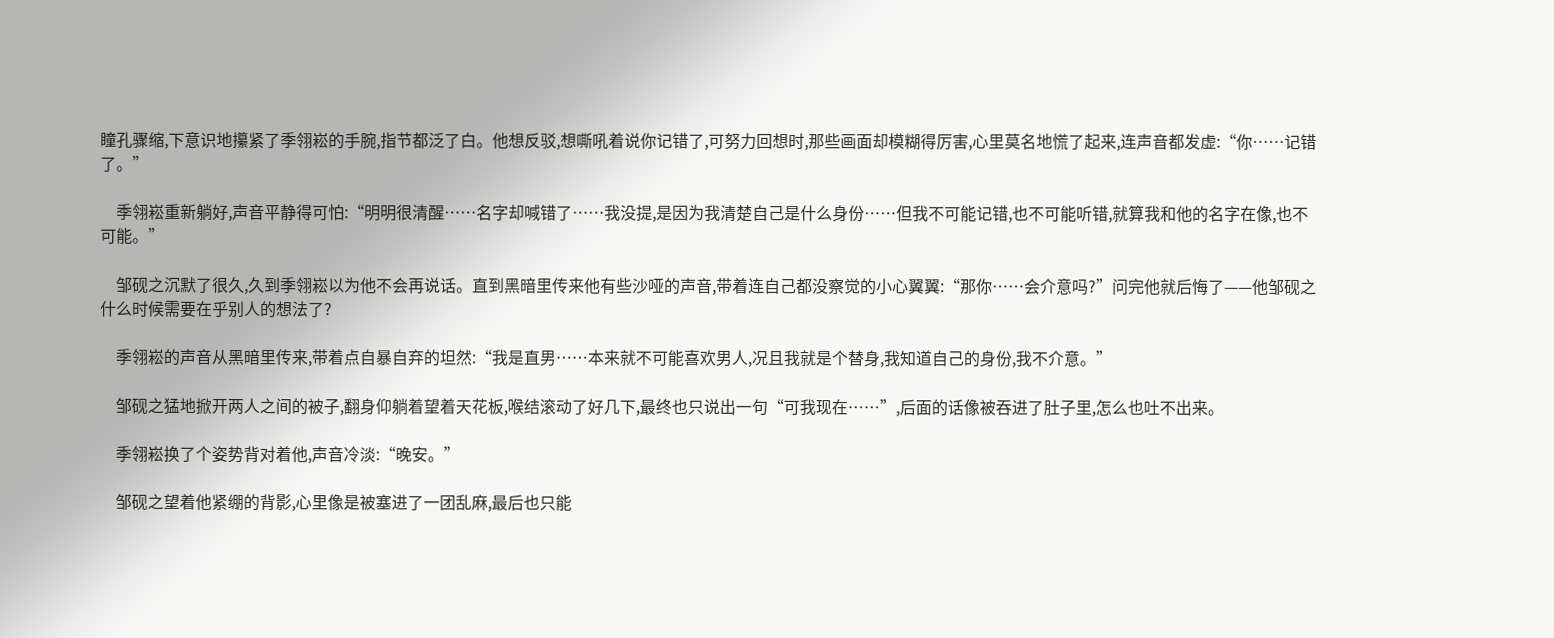瞳孔骤缩,下意识地攥紧了季翎崧的手腕,指节都泛了白。他想反驳,想嘶吼着说你记错了,可努力回想时,那些画面却模糊得厉害,心里莫名地慌了起来,连声音都发虚:“你……记错了。”

    季翎崧重新躺好,声音平静得可怕:“明明很清醒……名字却喊错了……我没提,是因为我清楚自己是什么身份……但我不可能记错,也不可能听错,就算我和他的名字在像,也不可能。”

    邹砚之沉默了很久,久到季翎崧以为他不会再说话。直到黑暗里传来他有些沙哑的声音,带着连自己都没察觉的小心翼翼:“那你……会介意吗?”问完他就后悔了——他邹砚之什么时候需要在乎别人的想法了?

    季翎崧的声音从黑暗里传来,带着点自暴自弃的坦然:“我是直男……本来就不可能喜欢男人,况且我就是个替身,我知道自己的身份,我不介意。”

    邹砚之猛地掀开两人之间的被子,翻身仰躺着望着天花板,喉结滚动了好几下,最终也只说出一句“可我现在……”,后面的话像被吞进了肚子里,怎么也吐不出来。

    季翎崧换了个姿势背对着他,声音冷淡:“晚安。”

    邹砚之望着他紧绷的背影,心里像是被塞进了一团乱麻,最后也只能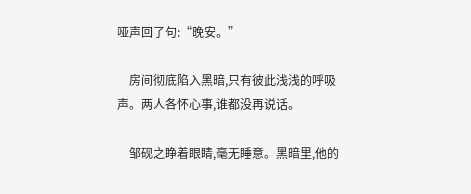哑声回了句:“晚安。”

    房间彻底陷入黑暗,只有彼此浅浅的呼吸声。两人各怀心事,谁都没再说话。

    邹砚之睁着眼睛,毫无睡意。黑暗里,他的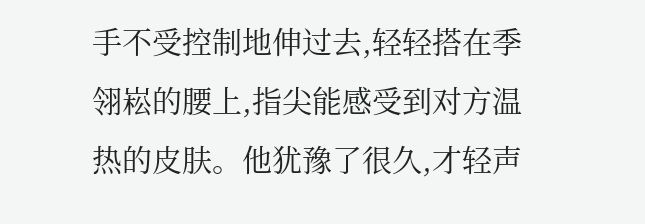手不受控制地伸过去,轻轻搭在季翎崧的腰上,指尖能感受到对方温热的皮肤。他犹豫了很久,才轻声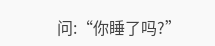问:“你睡了吗?”